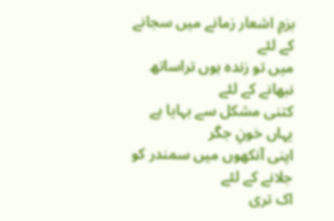بزمِ اشعار زمانے میں سجانے کے لئے
میں تو زندہ ہوں تراساتھ نبھانے کے لئے
کتنی مشکل سے بہایا ہے یہاں خونِ جگر
اپنی آنکھوں میں سمندر کو جلانے کے لئے
اک تری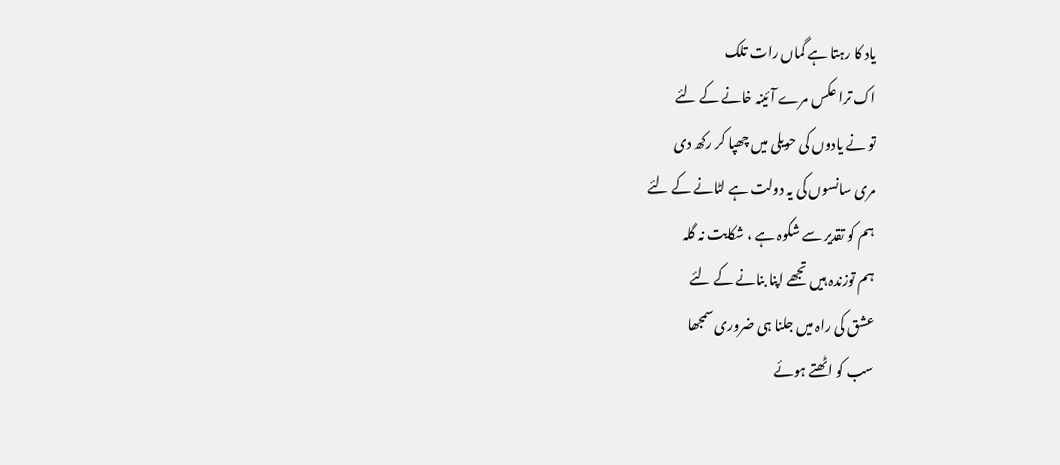یاد کا رہتا ہے گماں رات تلک
اک ترا عکس مرے آئینہ خانے کے لئے
تو نے یادوں کی حویلی میں چھپا کر رکھ دی
مری سانسوں کی یہ دولت ہے لٹانے کے لئے
ہم کو تقدیر سے شکوہ ہے ، شکایت نہ گلہ
ہم توزندہ ہیں تجھے اپنا بنانے کے لئے
عشق کی راہ میں جلنا ہی ضروری سمجھا
سب کو اٹھتے ہوئے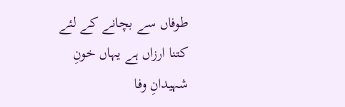طوفاں سے بچانے کے لئے
کتنا ارزاں ہے یہاں خونِ شہیدانِ وفا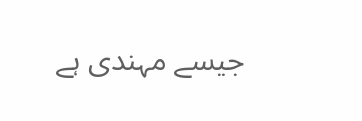جیسے مہندی ہے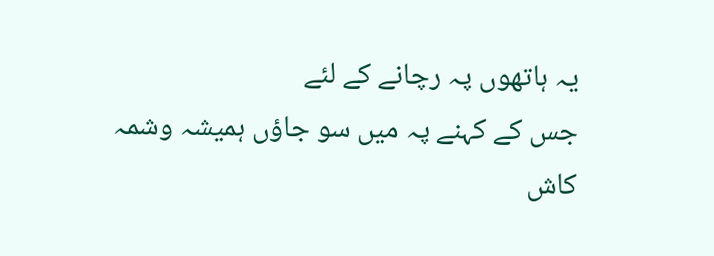یہ ہاتھوں پہ رچانے کے لئے
جس کے کہنے پہ میں سو جاؤں ہمیشہ وشمہ
کاش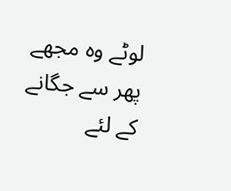لوٹے وہ مجھے پھر سے جگانے کے لئے